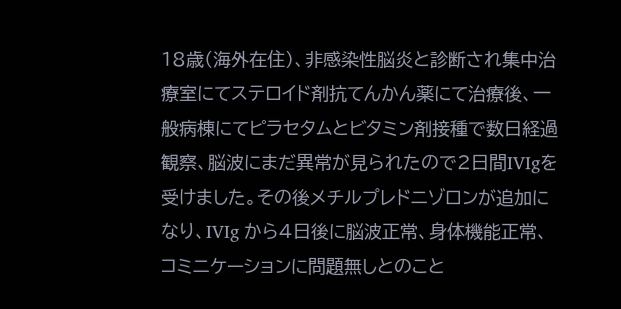18歳(海外在住)、非感染性脳炎と診断され集中治療室にてステロイド剤抗てんかん薬にて治療後、一般病棟にてピラセタムとビタミン剤接種で数日経過観察、脳波にまだ異常が見られたので2日間IVIgを受けました。その後メチルプレドニゾロンが追加になり、IVIg から4日後に脳波正常、身体機能正常、コミニケーションに問題無しとのこと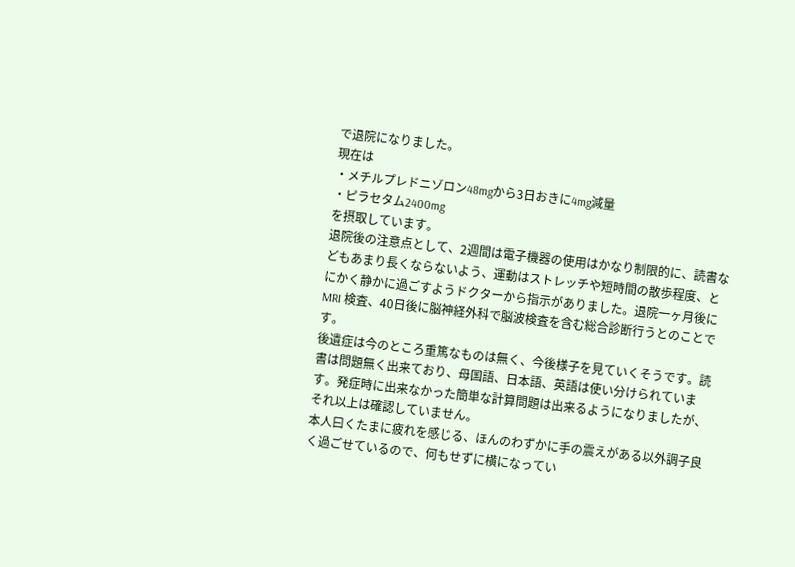で退院になりました。
現在は
・メチルプレドニゾロン48mgから3日おきに4mg減量
・ピラセタム2400mg
を摂取しています。
退院後の注意点として、2週間は電子機器の使用はかなり制限的に、読書などもあまり長くならないよう、運動はストレッチや短時間の散歩程度、とにかく静かに過ごすようドクターから指示がありました。退院一ヶ月後にMRI 検査、40日後に脳神経外科で脳波検査を含む総合診断行うとのことです。
後遺症は今のところ重篤なものは無く、今後様子を見ていくそうです。読書は問題無く出来ており、母国語、日本語、英語は使い分けられています。発症時に出来なかった簡単な計算問題は出来るようになりましたが、それ以上は確認していません。
本人曰くたまに疲れを感じる、ほんのわずかに手の震えがある以外調子良く過ごせているので、何もせずに横になってい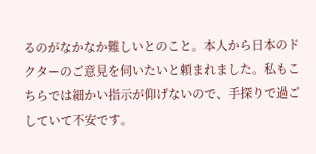るのがなかなか難しいとのこと。本人から日本のドクターのご意見を伺いたいと頼まれました。私もこちらでは細かい指示が仰げないので、手探りで過ごしていて不安です。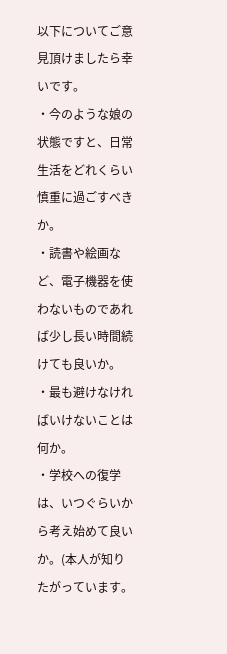以下についてご意見頂けましたら幸いです。
・今のような娘の状態ですと、日常生活をどれくらい慎重に過ごすべきか。
・読書や絵画など、電子機器を使わないものであれば少し長い時間続けても良いか。
・最も避けなければいけないことは何か。
・学校への復学は、いつぐらいから考え始めて良いか。(本人が知りたがっています。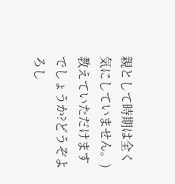親として時期は全く気にしていません。)
教えていただけますでしょうか?どうぞよろし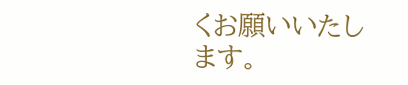くお願いいたします。